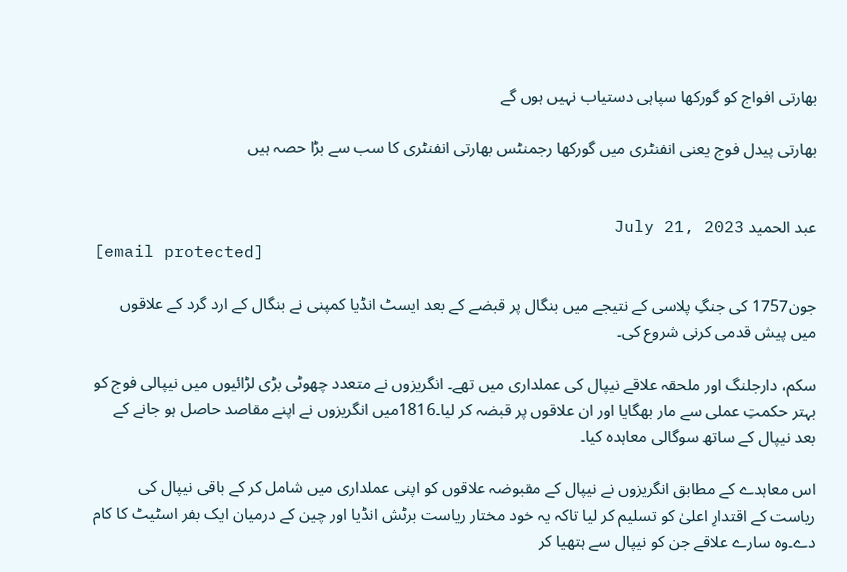بھارتی افواج کو گورکھا سپاہی دستیاب نہیں ہوں گے

بھارتی پیدل فوج یعنی انفنٹری میں گورکھا رجمنٹس بھارتی انفنٹری کا سب سے بڑا حصہ ہیں


عبد الحمید July 21, 2023
[email protected]

جون1757 کی جنگِ پلاسی کے نتیجے میں بنگال پر قبضے کے بعد ایسٹ انڈیا کمپنی نے بنگال کے ارد گرد کے علاقوں میں پیش قدمی کرنی شروع کی۔

سکم، دارجلنگ اور ملحقہ علاقے نیپال کی عملداری میں تھے۔ انگریزوں نے متعدد چھوٹی بڑی لڑائیوں میں نیپالی فوج کو بہتر حکمتِ عملی سے مار بھگایا اور ان علاقوں پر قبضہ کر لیا۔1816میں انگریزوں نے اپنے مقاصد حاصل ہو جانے کے بعد نیپال کے ساتھ سوگالی معاہدہ کیا۔

اس معاہدے کے مطابق انگریزوں نے نیپال کے مقبوضہ علاقوں کو اپنی عملداری میں شامل کر کے باقی نیپال کی ریاست کے اقتدارِ اعلیٰ کو تسلیم کر لیا تاکہ یہ خود مختار ریاست برٹش انڈیا اور چین کے درمیان ایک بفر اسٹیٹ کا کام دے۔وہ سارے علاقے جن کو نیپال سے ہتھیا کر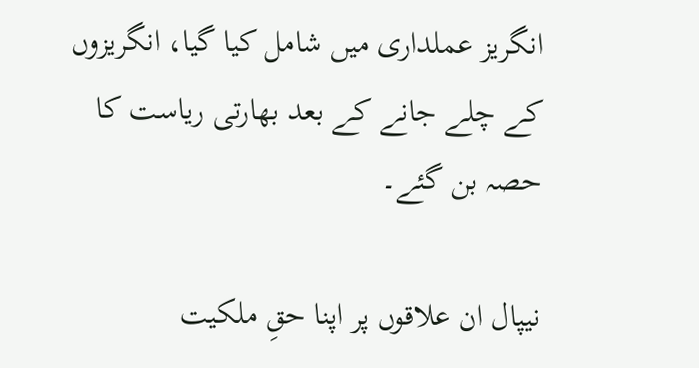انگریز عملداری میں شامل کیا گیا، انگریزوں کے چلے جانے کے بعد بھارتی ریاست کا حصہ بن گئے۔

نیپال ان علاقوں پر اپنا حقِ ملکیت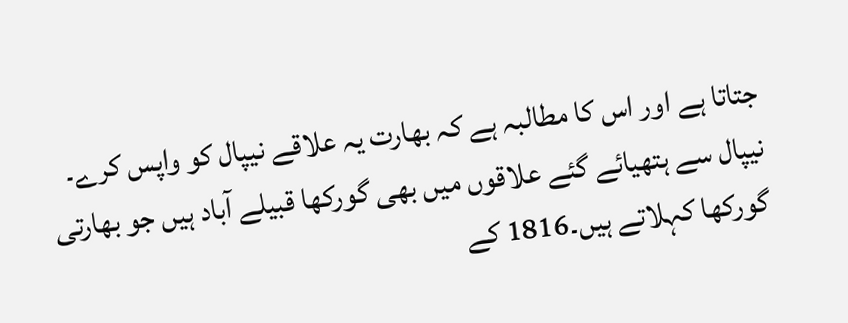جتاتا ہے اور اس کا مطالبہ ہے کہ بھارت یہ علاقے نیپال کو واپس کرے۔ نیپال سے ہتھیائے گئے علاقوں میں بھی گورکھا قبیلے آباد ہیں جو بھارتی گورکھا کہلاتے ہیں۔1816 کے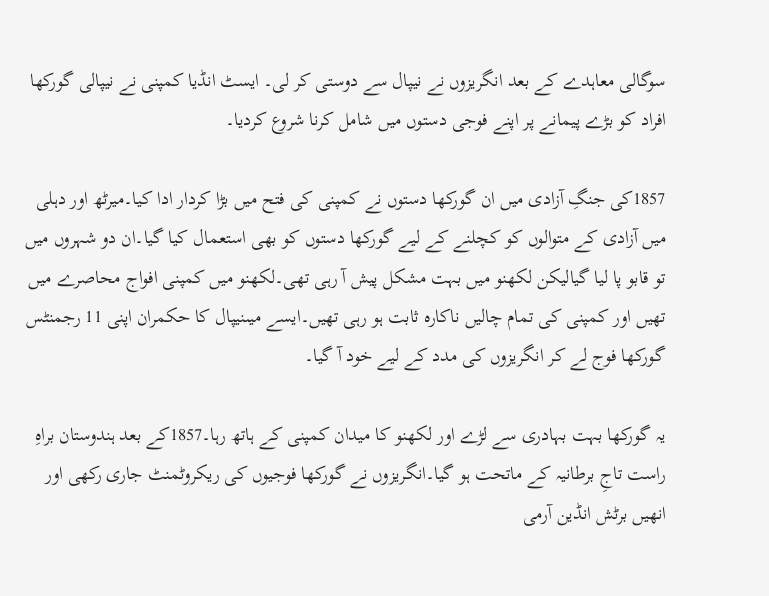سوگالی معاہدے کے بعد انگریزوں نے نیپال سے دوستی کر لی۔ ایسٹ انڈیا کمپنی نے نیپالی گورکھا افراد کو بڑے پیمانے پر اپنے فوجی دستوں میں شامل کرنا شروع کردیا۔

1857کی جنگِ آزادی میں ان گورکھا دستوں نے کمپنی کی فتح میں بڑا کردار ادا کیا۔میرٹھ اور دہلی میں آزادی کے متوالوں کو کچلنے کے لیے گورکھا دستوں کو بھی استعمال کیا گیا۔ان دو شہروں میں تو قابو پا لیا گیالیکن لکھنو میں بہت مشکل پیش آ رہی تھی۔لکھنو میں کمپنی افواج محاصرے میں تھیں اور کمپنی کی تمام چالیں ناکارہ ثابت ہو رہی تھیں۔ایسے میںنیپال کا حکمران اپنی 11 رجمنٹس گورکھا فوج لے کر انگریزوں کی مدد کے لیے خود آ گیا۔

یہ گورکھا بہت بہادری سے لڑے اور لکھنو کا میدان کمپنی کے ہاتھ رہا۔1857کے بعد ہندوستان براہِ راست تاجِ برطانیہ کے ماتحت ہو گیا۔انگریزوں نے گورکھا فوجیوں کی ریکروٹمنٹ جاری رکھی اور انھیں برٹش انڈین آرمی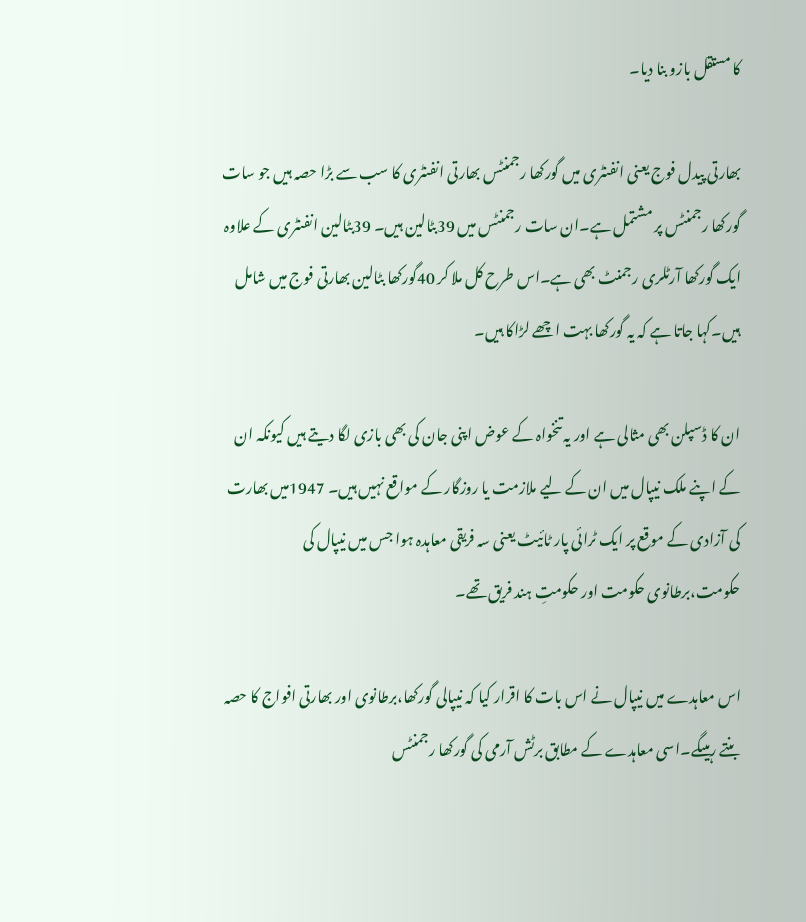کا مستقل بازو بنا دیا۔

بھارتی پیدل فوج یعنی انفنٹری میں گورکھا رجمنٹس بھارتی انفنٹری کا سب سے بڑا حصہ ہیں جو سات گورکھا رجمنٹس پر مشتمل ہے۔ان سات رجمنٹس میں 39بٹالین ہیں۔ 39بٹالین انفنٹری کے علاوہ ایک گورکھا آرٹلری رجمنٹ بھی ہے۔اس طرح کل ملا کر 40گورکھا بٹالین بھارتی فوج میں شامل ہیں۔کہا جاتا ہے کہ یہ گورکھا بہت اچھے لڑاکا ہیں۔

ان کا ڈسپلن بھی مثالی ہے اور یہ تنخواہ کے عوض اپنی جان کی بھی بازی لگا دیتے ہیں کیونکہ ان کے اپنے ملک نیپال میں ان کے لیے ملازمت یا روزگار کے مواقع نہیں ہیں۔ 1947میں بھارت کی آزادی کے موقع پر ایک ٹرائی پار ٹائیٹ یعنی سہ فریقی معاہدہ ہوا جس میں نیپال کی حکومت،برطانوی حکومت اور حکومتِ ہند فریق تھے۔

اس معاہدے میں نیپال نے اس بات کا اقرار کیا کہ نیپالی گورکھا،برطانوی اور بھارتی افواج کا حصہ بنتے رہیںگے۔اسی معاہدے کے مطابق برٹش آرمی کی گورکھا رجمنٹس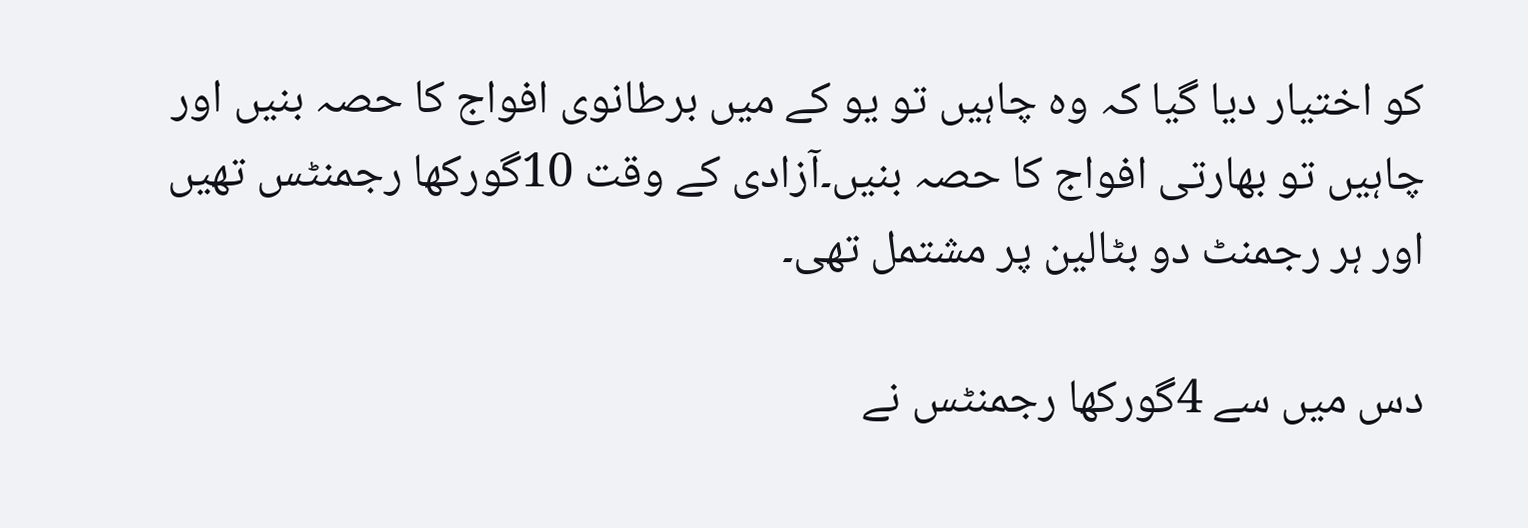کو اختیار دیا گیا کہ وہ چاہیں تو یو کے میں برطانوی افواج کا حصہ بنیں اور چاہیں تو بھارتی افواج کا حصہ بنیں۔آزادی کے وقت 10گورکھا رجمنٹس تھیں اور ہر رجمنٹ دو بٹالین پر مشتمل تھی۔

دس میں سے 4گورکھا رجمنٹس نے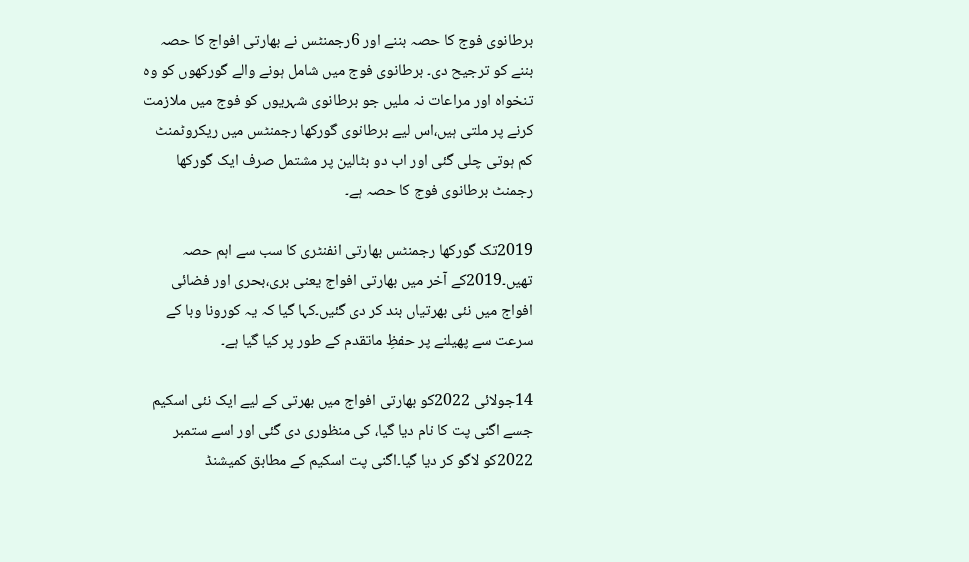برطانوی فوج کا حصہ بننے اور 6رجمنٹس نے بھارتی افواج کا حصہ بننے کو ترجیح دی۔ برطانوی فوج میں شامل ہونے والے گورکھوں کو وہ تنخواہ اور مراعات نہ ملیں جو برطانوی شہریوں کو فوج میں ملازمت کرنے پر ملتی ہیں،اس لیے برطانوی گورکھا رجمنٹس میں ریکروٹمنٹ کم ہوتی چلی گئی اور اب دو بٹالین پر مشتمل صرف ایک گورکھا رجمنٹ برطانوی فوج کا حصہ ہے۔

2019تک گورکھا رجمنٹس بھارتی انفنٹری کا سب سے اہم حصہ تھیں۔2019کے آخر میں بھارتی افواج یعنی بری،بحری اور فضائی افواج میں نئی بھرتیاں بند کر دی گئیں۔کہا گیا کہ یہ کورونا وبا کے سرعت سے پھیلنے پر حفظِ ماتقدم کے طور پر کیا گیا ہے۔

14جولائی 2022کو بھارتی افواج میں بھرتی کے لیے ایک نئی اسکیم جسے اگنی پت کا نام دیا گیا، کی منظوری دی گئی اور اسے ستمبر 2022کو لاگو کر دیا گیا۔اگنی پت اسکیم کے مطابق کمیشنڈ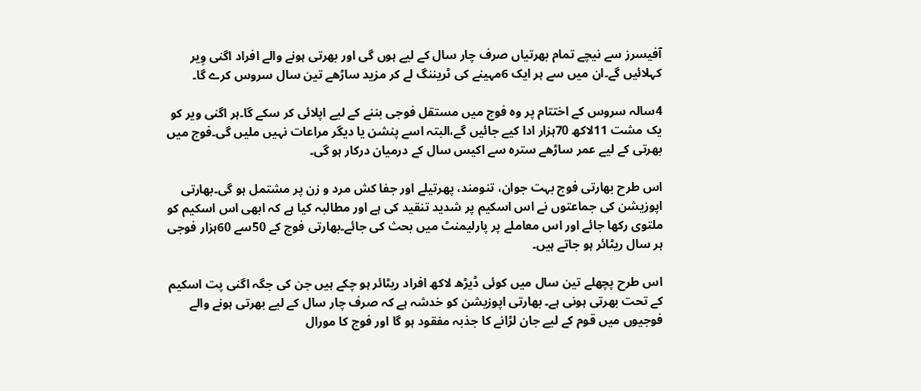آفیسرز سے نیچے تمام بھرتیاں صرف چار سال کے لیے ہوں گی اور بھرتی ہونے والے افراد اگنی وِیر کہلائیں گے۔ان میں سے ہر ایک 6مہینے کی ٹریننگ لے کر مزید ساڑھے تین سال سروس کرے گا۔

4سالہ سروس کے اختتام پر وہ فوج میں مستقل فوجی بننے کے لیے اپلائی کر سکے گا۔ہر اگنی ویر کو یک مشت 11لاکھ 70ہزار ادا کیے جائیں گے،البتہ اسے پنشن یا دیگر مراعات نہیں ملیں گی۔فوج میں بھرتی کے لیے عمر ساڑھے سترہ سے اکیس سال کے درمیان درکار ہو گی۔

اس طرح بھارتی فوج بہت جوان، تنومند، پھرتیلے اور جفا کش مرد و زن پر مشتمل ہو گی۔بھارتی اپوزیشن کی جماعتوں نے اس اسکیم پر شدید تنقید کی ہے اور مطالبہ کیا ہے کہ ابھی اس اسکیم کو ملتوی رکھا جائے اور اس معاملے پر پارلیمنٹ میں بحث کی جائے۔بھارتی فوج کے 50سے 60ہزار فوجی ہر سال ریٹائر ہو جاتے ہیں۔

اس طرح پچھلے تین سال میں کوئی ڈیڑھ لاکھ افراد ریٹائر ہو چکے ہیں جن کی جگہ اگنی پت اسکیم کے تحت بھرتی ہونی ہے۔ بھارتی اپوزیشن کو خدشہ ہے کہ صرف چار سال کے لیے بھرتی ہونے والے فوجیوں میں قوم کے لیے جان لڑانے کا جذبہ مفقود ہو گا اور فوج کا مورال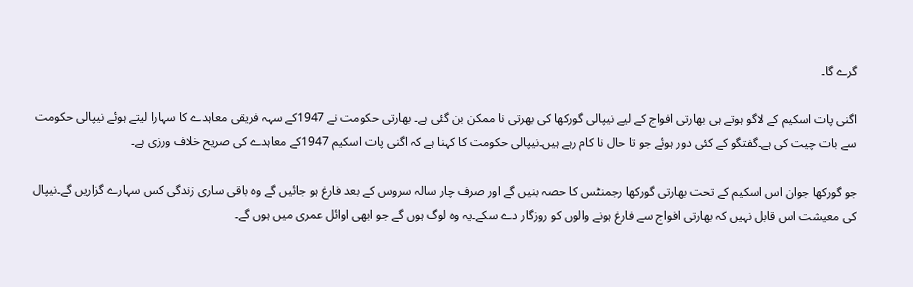گرے گا۔

اگنی پات اسکیم کے لاگو ہوتے ہی بھارتی افواج کے لیے نیپالی گورکھا کی بھرتی نا ممکن بن گئی ہے۔ بھارتی حکومت نے 1947کے سہہ فریقی معاہدے کا سہارا لیتے ہوئے نیپالی حکومت سے بات چیت کی ہے۔گفتگو کے کئی دور ہوئے جو تا حال نا کام رہے ہیں۔نیپالی حکومت کا کہنا ہے کہ اگنی پات اسکیم 1947کے معاہدے کی صریح خلاف ورزی ہے۔

جو گورکھا جوان اس اسکیم کے تحت بھارتی گورکھا رجمنٹس کا حصہ بنیں گے اور صرف چار سالہ سروس کے بعد فارغ ہو جائیں گے وہ باقی ساری زندگی کس سہارے گزاریں گے۔نیپال کی معیشت اس قابل نہیں کہ بھارتی افواج سے فارغ ہونے والوں کو روزگار دے سکے۔یہ وہ لوگ ہوں گے جو ابھی اوائل عمری میں ہوں گے۔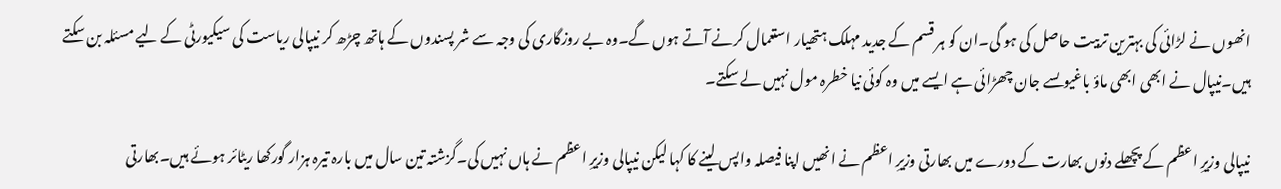انھوں نے لڑائی کی بہترین تربیت حاصل کی ہو گی۔ان کو ہر قسم کے جدید مہلک ہتھیار استعمال کرنے آتے ہوں گے۔وہ بے روزگاری کی وجہ سے شر پسندوں کے ہاتھ چڑھ کر نیپالی ریاست کی سیکیورٹی کے لیے مسئلہ بن سکتے ہیں۔نیپال نے ابھی ابھی ماؤ باغیوںسے جان چھڑائی ہے ایسے میں وہ کوئی نیا خطرہ مول نہیں لے سکتے۔

نیپالی وزیرِ اعظم کے پچھلے دنوں بھارت کے دورے میں بھارتی وزیرِ اعظم نے انھیں اپنا فیصلہ واپس لینے کا کہا لیکن نیپالی وزیرِ اعظم نے ہاں نہیں کی۔گزشتہ تین سال میں بارہ تیرہ ہزار گورکھا ریٹائر ہوئے ہیں۔بھارتی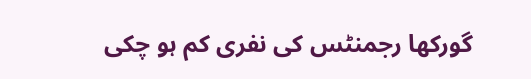گورکھا رجمنٹس کی نفری کم ہو چکی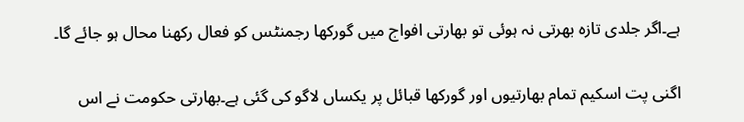ہے۔اگر جلدی تازہ بھرتی نہ ہوئی تو بھارتی افواج میں گورکھا رجمنٹس کو فعال رکھنا محال ہو جائے گا۔

اگنی پت اسکیم تمام بھارتیوں اور گورکھا قبائل پر یکساں لاگو کی گئی ہے۔بھارتی حکومت نے اس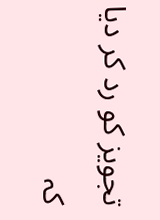تجویز کو رد کر دیا کہ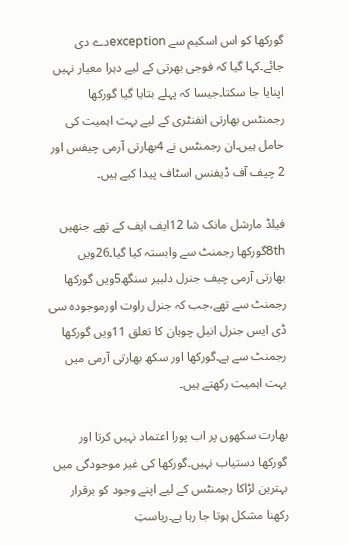گورکھا کو اس اسکیم سے exceptionدے دی جائے۔کہا گیا کہ فوجی بھرتی کے لیے دہرا معیار نہیں اپنایا جا سکتا۔جیسا کہ پہلے بتایا گیا گورکھا رجمنٹس بھارتی انفنٹری کے لیے بہت اہمیت کی حامل ہیں۔ان رجمنٹس نے 4بھارتی آرمی چیفس اور 2 چیف آف ڈیفنس اسٹاف پیدا کیے ہیں۔

فیلڈ مارشل مانک شا 12ایف ایف کے تھے جنھیں 8thگورکھا رجمنٹ سے وابستہ کیا گیا۔26ویں بھارتی آرمی چیف جنرل دلبیر سنگھ5ویں گورکھا رجمنٹ سے تھے،جب کہ جنرل راوت اورموجودہ سی ڈی ایس جنرل انیل چوہان کا تعلق 11ویں گورکھا رجمنٹ سے ہے۔گورکھا اور سکھ بھارتی آرمی میں بہت اہمیت رکھتے ہیں۔

بھارت سکھوں پر اب پورا اعتماد نہیں کرتا اور گورکھا دستیاب نہیں۔گورکھا کی غیر موجودگی میں بہترین لڑاکا رجمنٹس کے لیے اپنے وجود کو برقرار رکھنا مشکل ہوتا جا رہا ہے۔ریاستِ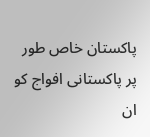پاکستان خاص طور پر پاکستانی افواج کو ان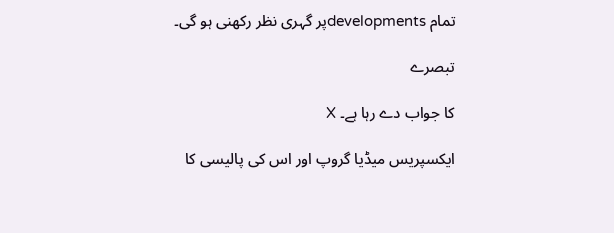تمام developmentsپر گہری نظر رکھنی ہو گی۔

تبصرے

کا جواب دے رہا ہے۔ X

ایکسپریس میڈیا گروپ اور اس کی پالیسی کا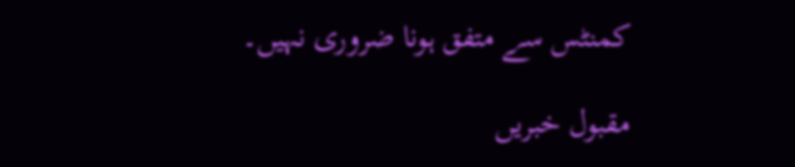کمنٹس سے متفق ہونا ضروری نہیں۔

مقبول خبریں